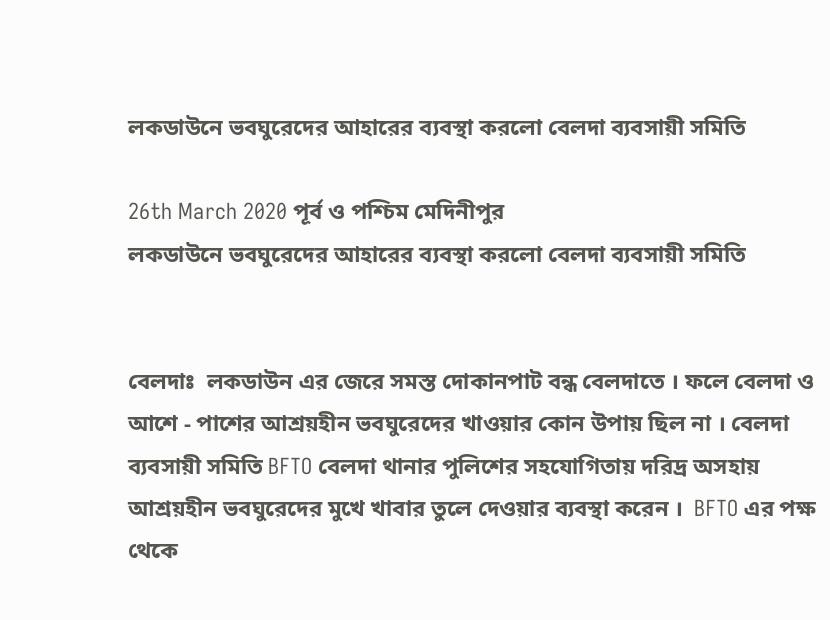লকডাউনে ভবঘুরেদের আহারের ব্যবস্থা করলো বেলদা ব্যবসায়ী সমিতি

26th March 2020 পূর্ব ও পশ্চিম মেদিনীপুর
লকডাউনে ভবঘুরেদের আহারের ব্যবস্থা করলো বেলদা ব্যবসায়ী সমিতি


বেলদাঃ  লকডাউন এর জেরে সমস্ত দোকানপাট বন্ধ বেলদাতে । ফলে বেলদা ও আশে - পাশের আশ্রয়হীন ভবঘুরেদের খাওয়ার কোন উপায় ছিল না । বেলদা ব্যবসায়ী সমিতি BFTO বেলদা থানার পুলিশের সহযোগিতায় দরিদ্র অসহায় আশ্রয়হীন ভবঘুরেদের মুখে খাবার তুলে দেওয়ার ব্যবস্থা করেন ।  BFTO এর পক্ষ থেকে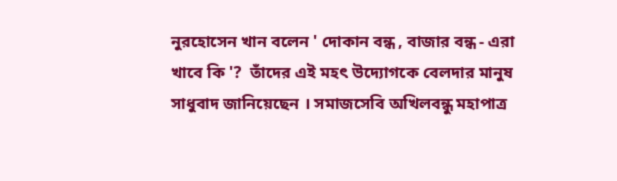নুরহোসেন খান বলেন ' দোকান বন্ধ , বাজার বন্ধ - এরা খাবে কি '?  তাঁদের এই মহৎ উদ্যোগকে বেলদার মানুষ সাধুবাদ জানিয়েছেন । সমাজসেবি অখিলবন্ধু মহাপাত্র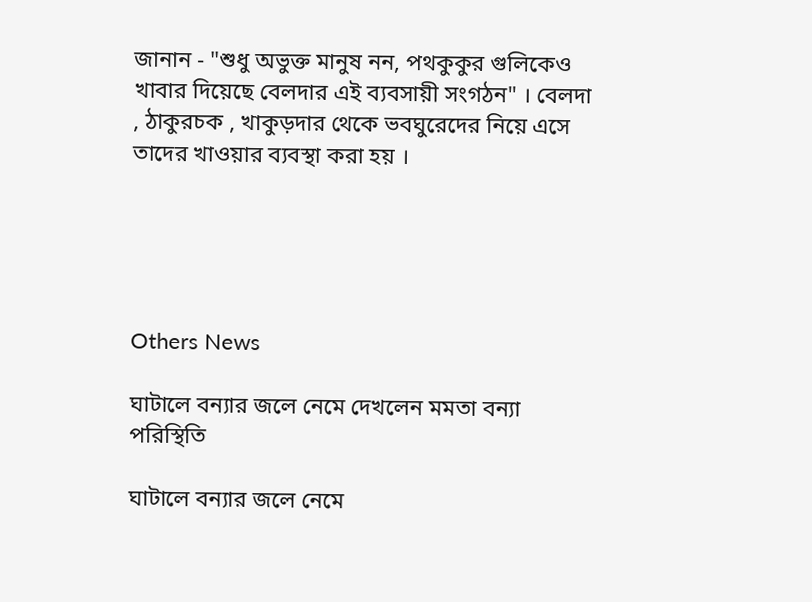জানান - "শুধু অভুক্ত মানুষ নন, পথকুকুর গুলিকেও খাবার দিয়েছে বেলদার এই ব্যবসায়ী সংগঠন" । বেলদা , ঠাকুরচক , খাকুড়দার থেকে ভবঘুরেদের নিয়ে এসে তাদের খাওয়ার ব্যবস্থা করা হয় ।





Others News

ঘাটালে বন্যার জলে নেমে দেখলেন মমতা বন্যা পরিস্থিতি

ঘাটালে বন্যার জলে নেমে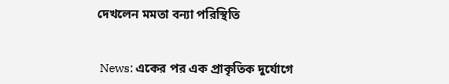দেখলেন মমতা বন্যা পরিস্থিতি


 News: একের পর এক প্রাকৃতিক দুর্যোগে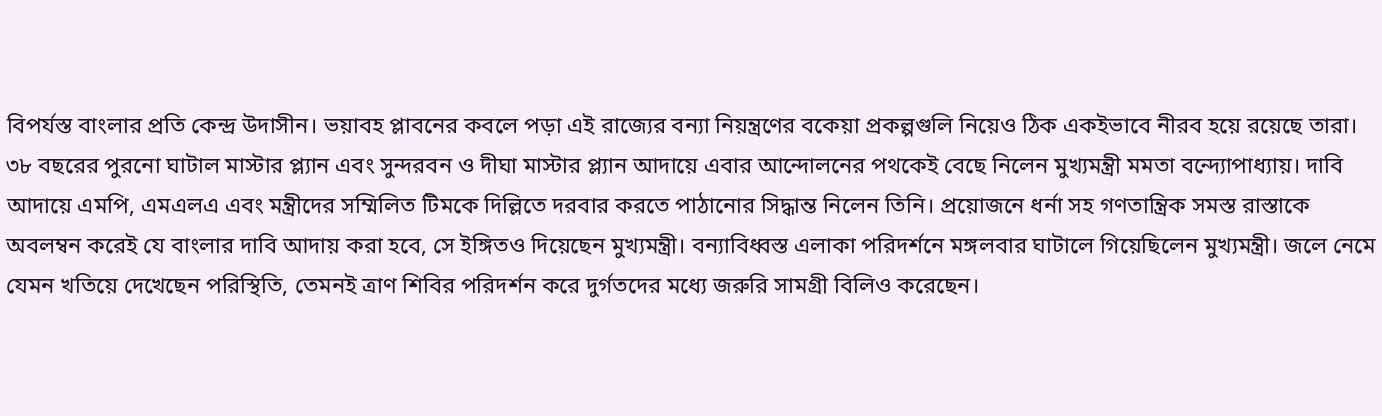বিপর্যস্ত বাংলার প্রতি কেন্দ্র উদাসীন। ভয়াবহ প্লাবনের কবলে পড়া এই রাজ্যের বন্যা নিয়ন্ত্রণের বকেয়া প্রকল্পগুলি নিয়েও ঠিক একইভাবে নীরব হয়ে রয়েছে তারা। ৩৮ বছরের পুরনো ঘাটাল মাস্টার প্ল্যান এবং সুন্দরবন ও দীঘা মাস্টার প্ল্যান আদায়ে এবার আন্দোলনের পথকেই বেছে নিলেন মুখ্যমন্ত্রী মমতা বন্দ্যোপাধ্যায়। দাবি আদায়ে এমপি, এমএলএ এবং মন্ত্রীদের সম্মিলিত টিমকে দিল্লিতে দরবার করতে পাঠানোর সিদ্ধান্ত নিলেন তিনি। প্রয়োজনে ধর্না সহ গণতান্ত্রিক সমস্ত রাস্তাকে অবলম্বন করেই যে বাংলার দাবি আদায় করা হবে, সে ইঙ্গিতও দিয়েছেন মুখ্যমন্ত্রী। বন্যাবিধ্বস্ত এলাকা পরিদর্শনে মঙ্গলবার ঘাটালে গিয়েছিলেন মুখ্যমন্ত্রী। জলে নেমে যেমন খতিয়ে দেখেছেন পরিস্থিতি, তেমনই ত্রাণ শিবির পরিদর্শন করে দুর্গতদের মধ্যে জরুরি সামগ্রী বিলিও করেছেন।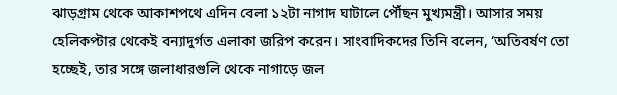ঝাড়গ্রাম থেকে আকাশপথে এদিন বেলা ১২টা নাগাদ ঘাটালে পৌঁছন মুখ্যমন্ত্রী। আসার সময় হেলিকপ্টার থেকেই বন্যাদুর্গত এলাকা জরিপ করেন। সাংবাদিকদের তিনি বলেন, ‘অতিবর্ষণ তো হচ্ছেই, তার সঙ্গে জলাধারগুলি থেকে নাগাড়ে জল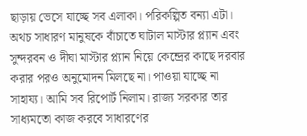ছাড়ায় ভেসে যাচ্ছে সব এলাকা। পরিকল্পিত বন্যা এটা। অথচ সাধারণ মানুষকে বাঁচাতে ঘাটাল মাস্টার প্ল্যান এবং সুন্দরবন ও দীঘা মাস্টার প্ল্যান নিয়ে কেন্দ্রের কাছে দরবার করার পরও অনুমোদন মিলছে না। পাওয়া যাচ্ছে না সাহায্য। আমি সব রিপোর্ট নিলাম। রা‌জ্য সরকার তার সাধ্যমতো কাজ করবে সাধারণের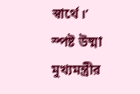স্বার্থে।’ স্পষ্ট উষ্মা মুখ্যমন্ত্রীর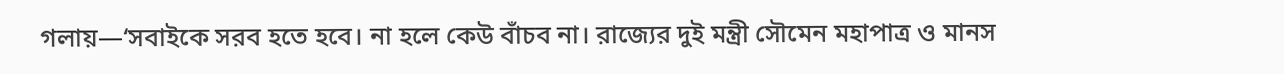গলায়—‘সবাইকে সরব হতে হবে। না হলে কেউ বাঁচব না। রাজ্যের দুই মন্ত্রী সৌমেন মহাপাত্র ও মানস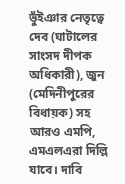ভুঁইঞার নেতৃত্বে দেব (ঘাটালের সাংসদ দীপক অধিকারী), জুন (মেদিনীপুরের বিধায়ক) সহ আরও এমপি, এমএলএরা দিল্লি যাবে। দাবি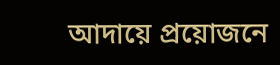আদায়ে প্রয়োজনে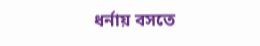ধর্নায় বসতে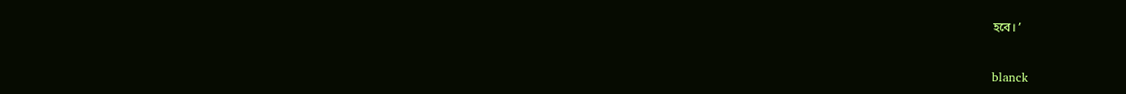হবে। ’


blanck